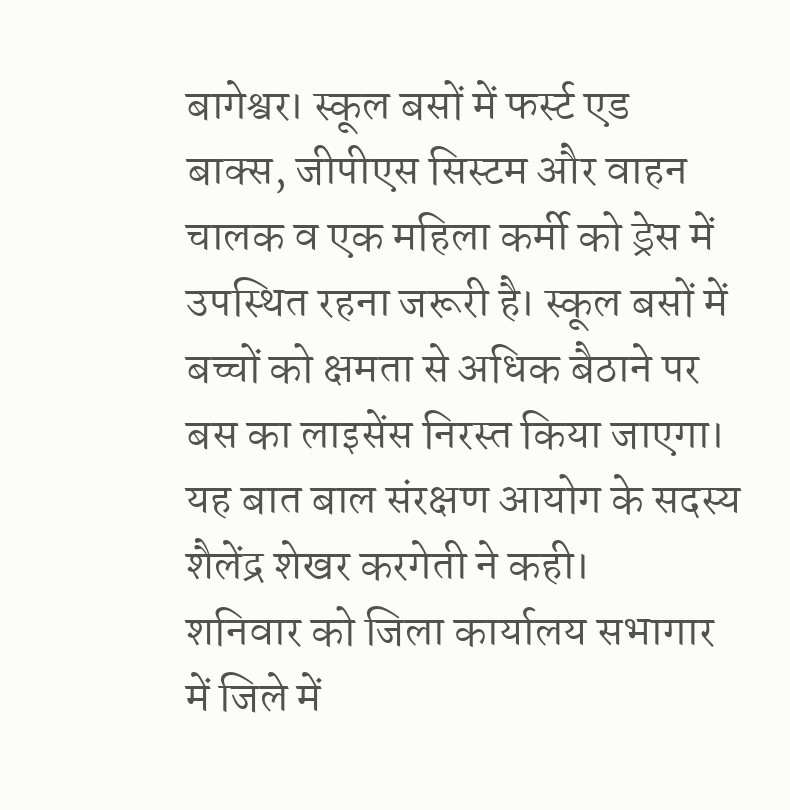बागेश्वर। स्कूल बसों में फर्स्ट एड बाक्स, जीपीएस सिस्टम और वाहन चालक व एक महिला कर्मी को ड्रेस में उपस्थित रहना जरूरी है। स्कूल बसों में बच्चों को क्षमता से अधिक बैठाने पर बस का लाइसेंस निरस्त किया जाएगा। यह बात बाल संरक्षण आयोग के सदस्य शैलेंद्र शेखर करगेती ने कही।
शनिवार को जिला कार्यालय सभागार में जिले में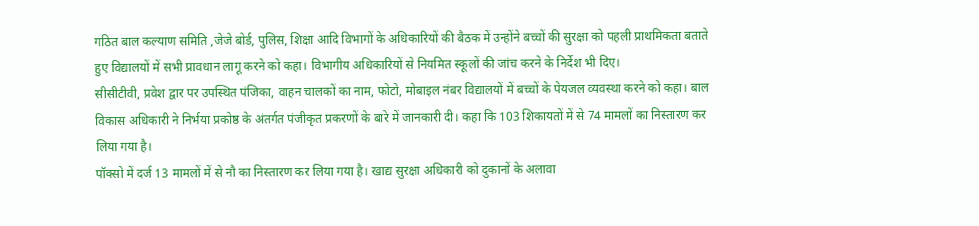गठित बाल कल्याण समिति ,जेजे बोर्ड, पुलिस, शिक्षा आदि विभागों के अधिकारियों की बैठक में उन्होंने बच्चों की सुरक्षा को पहली प्राथमिकता बताते हुए विद्यालयों में सभी प्रावधान लागू करने को कहा। विभागीय अधिकारियों से नियमित स्कूलों की जांच करने के निर्देश भी दिए।
सीसीटीवी, प्रवेश द्वार पर उपस्थित पंजिका, वाहन चालकों का नाम, फोटो, मोबाइल नंबर विद्यालयों में बच्चों के पेयजल व्यवस्था करने को कहा। बाल विकास अधिकारी ने निर्भया प्रकोष्ठ के अंतर्गत पंजीकृत प्रकरणों के बारे में जानकारी दी। कहा कि 103 शिकायतों में से 74 मामलों का निस्तारण कर लिया गया है।
पॉक्सो में दर्ज 13 मामलों में से नौ का निस्तारण कर लिया गया है। खाद्य सुरक्षा अधिकारी को दुकानों के अलावा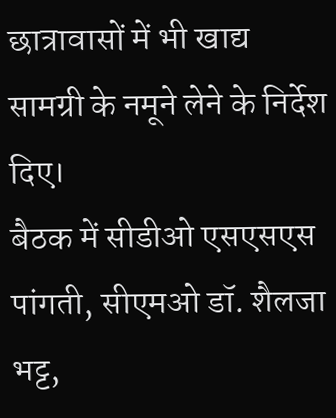छात्रावासों में भी खाद्य सामग्री के नमूने लेने के निर्देश दिए।
बैठक में सीडीओ एसएसएस पांगती, सीएमओ डॉ. शैलजा भट्ट,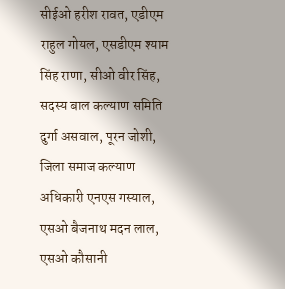सीईओ हरीश रावत, एडीएम राहुल गोयल, एसडीएम श्याम सिंह राणा, सीओ वीर सिंह, सदस्य बाल कल्याण समिति दुर्गा असवाल, पूरन जोशी, जिला समाज कल्याण अधिकारी एनएस गस्याल, एसओ बैजनाथ मदन लाल, एसओ कौसानी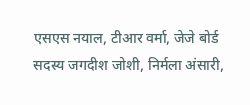एसएस नयाल, टीआर वर्मा, जेजे बोर्ड सदस्य जगदीश जोशी, निर्मला अंसारी,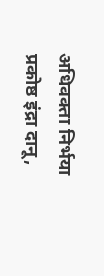अधिवक्ता निर्भया प्रकोष्ठ इंद्रा दानू,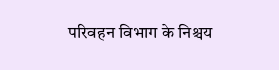परिवहन विभाग के निश्चय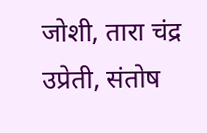जोशी, तारा चंद्र उप्रेती, संतोष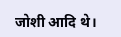जोशी आदि थे।